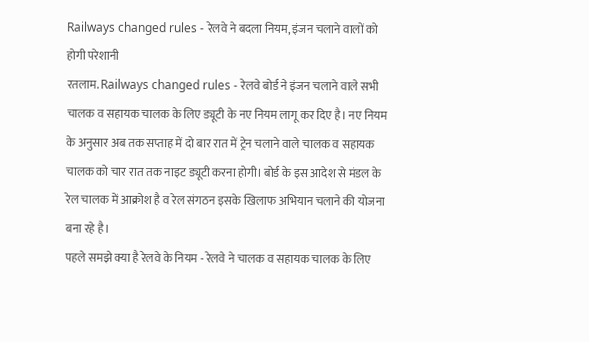Railways changed rules - रेलवे ने बदला नियम, इंजन चलाने वालों को होगी परेशानी
रतलाम. Railways changed rules - रेलवे बोर्ड ने इंजन चलाने वाले सभी चालक व सहायक चालक के लिए ड्यूटी के नए नियम लागू कर दिए है। नए नियम के अनुसार अब तक सप्ताह में दो बार रात में ट्रेन चलाने वाले चालक व सहायक चालक को चार रात तक नाइट ड्यूटी करना होगी। बोर्ड के इस आदेश से मंडल के रेल चालक में आक्रोश है व रेल संगठन इसके खिलाफ अभियान चलाने की योजना बना रहे है।
पहले समझे क्या है रेलवे के नियम - रेलवे ने चालक व सहायक चालक के लिए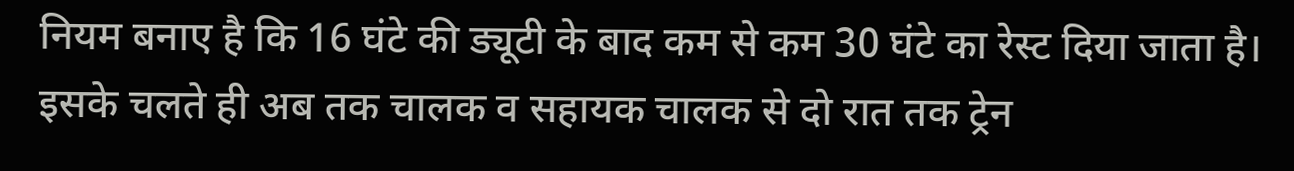नियम बनाए है कि 16 घंटे की ड्यूटी के बाद कम से कम 30 घंटे का रेस्ट दिया जाता है। इसके चलते ही अब तक चालक व सहायक चालक से दो रात तक ट्रेन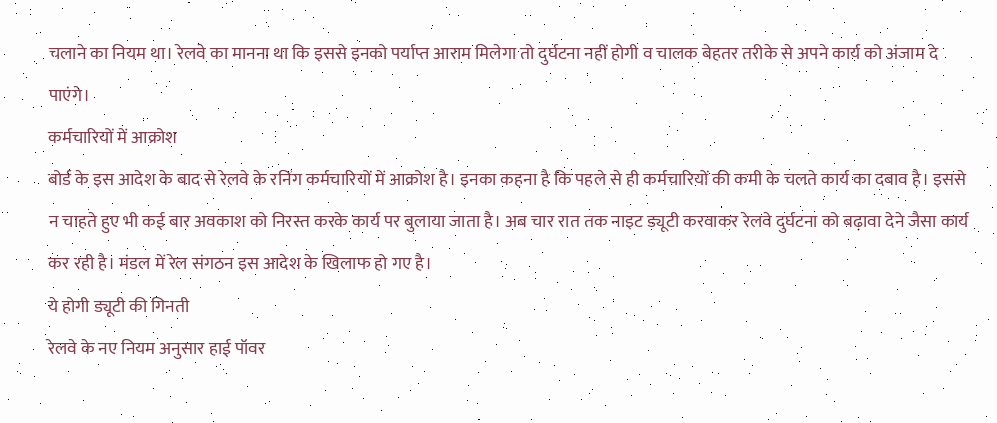चलाने का नियम था। रेलवे का मानना था कि इससे इनको पर्याप्त आराम मिलेगा तो दुर्घटना नहीं होगी व चालक बेहतर तरीके से अपने कार्य को अंजाम दे पाएंगे।
कर्मचारियों में आक्रोश
बोर्ड के इस आदेश के बाद से रेलवे के रनिंग कर्मचारियों में आक्रोश है। इनका कहना है कि पहले से ही कर्मचारियों की कमी के चलते कार्य का दबाव है। इससे न चाहते हुए भी कई बार अवकाश को निरस्त करके कार्य पर बुलाया जाता है। अब चार रात तक नाइट ड्यूटी करवाकर रेलवे दुर्घटना को बढ़ावा देने जैसा कार्य कर रही है। मंडल में रेल संगठन इस आदेश के खिलाफ हो गए है।
ये होगी ड्यूटी की गिनती
रेलवे के नए नियम अनुसार हाई पॉवर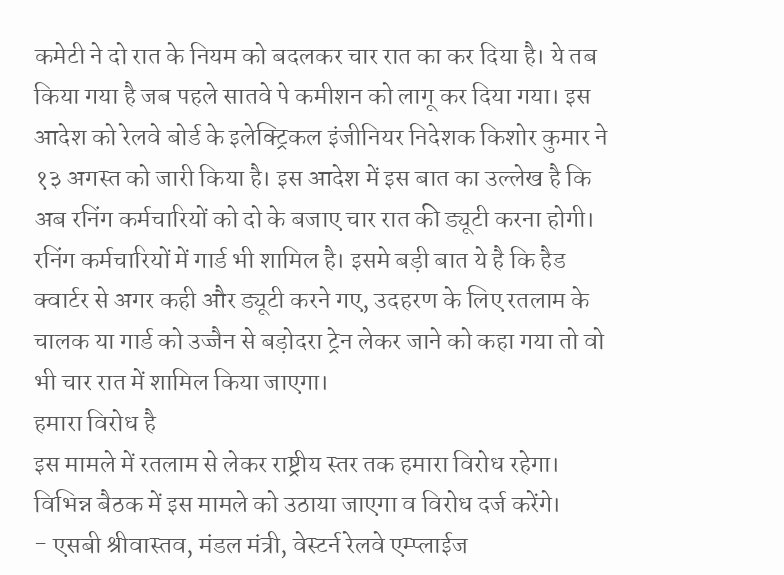कमेटी ने दो रात के नियम को बदलकर चार रात का कर दिया है। ये तब किया गया है जब पहले सातवे पे कमीशन को लागू कर दिया गया। इस आदेश को रेलवे बोर्ड के इलेक्ट्रिकल इंजीनियर निदेशक किशोर कुमार ने १३ अगस्त को जारी किया है। इस आदेश में इस बात का उल्लेख है कि अब रनिंग कर्मचारियों को दो के बजाए चार रात की ड्यूटी करना होगी। रनिंग कर्मचारियों में गार्ड भी शामिल है। इसमे बड़ी बात ये है कि हैड क्वार्टर से अगर कही और ड्यूटी करने गए, उदहरण के लिए रतलाम के चालक या गार्ड को उज्जैन से बड़ोदरा ट्रेन लेकर जाने को कहा गया तो वो भी चार रात में शामिल किया जाएगा।
हमारा विरोध है
इस मामले में रतलाम से लेकर राष्ट्रीय स्तर तक हमारा विरोध रहेगा। विभिन्न बैठक में इस मामले को उठाया जाएगा व विरोध दर्ज करेंगे।
- एसबी श्रीवास्तव, मंडल मंत्री, वेस्टर्न रेलवे एम्प्लाईज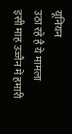यूनियन
उठा रहे है ये मामला
इसी माह उज्जैन में हमारी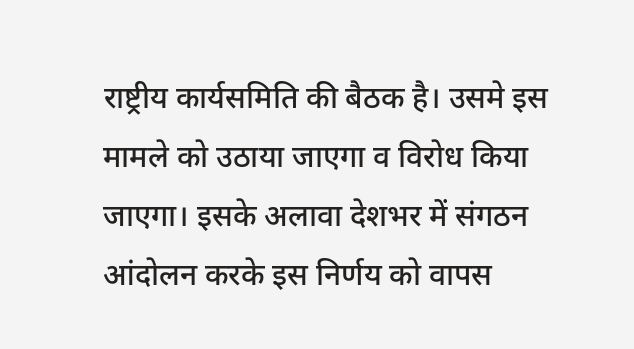राष्ट्रीय कार्यसमिति की बैठक है। उसमे इस मामले को उठाया जाएगा व विरोध किया जाएगा। इसके अलावा देशभर में संगठन आंदोलन करके इस निर्णय को वापस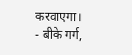करवाएगा।
- बीके गर्ग,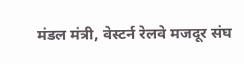मंडल मंत्री, वेस्टर्न रेलवे मजदूर संघ